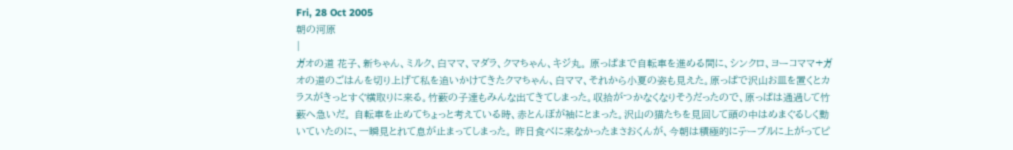Fri, 28 Oct 2005
朝の河原
|
ガオの道 花子、新ちゃん、ミルク、白ママ、マダラ、クマちゃん、キジ丸。 原っぱまで自転車を進める間に、シンクロ、ヨーコママ+ガオの道のごはんを切り上げて私を追いかけてきたクマちゃん、白ママ、それから小夏の姿も見えた。原っぱで沢山お皿を置くとカラスがきっとすぐ横取りに来る。竹薮の子達もみんな出てきてしまった。収拾がつかなくなりそうだったので、原っぱは通過して竹薮へ急いだ。 自転車を止めてちょっと考えている時、赤とんぼが袖にとまった。沢山の猫たちを見回して頭の中はめまぐるしく動いていたのに、一瞬見とれて息が止まってしまった。 昨日食べに来なかったまさおくんが、今朝は積極的にテーブルに上がってピ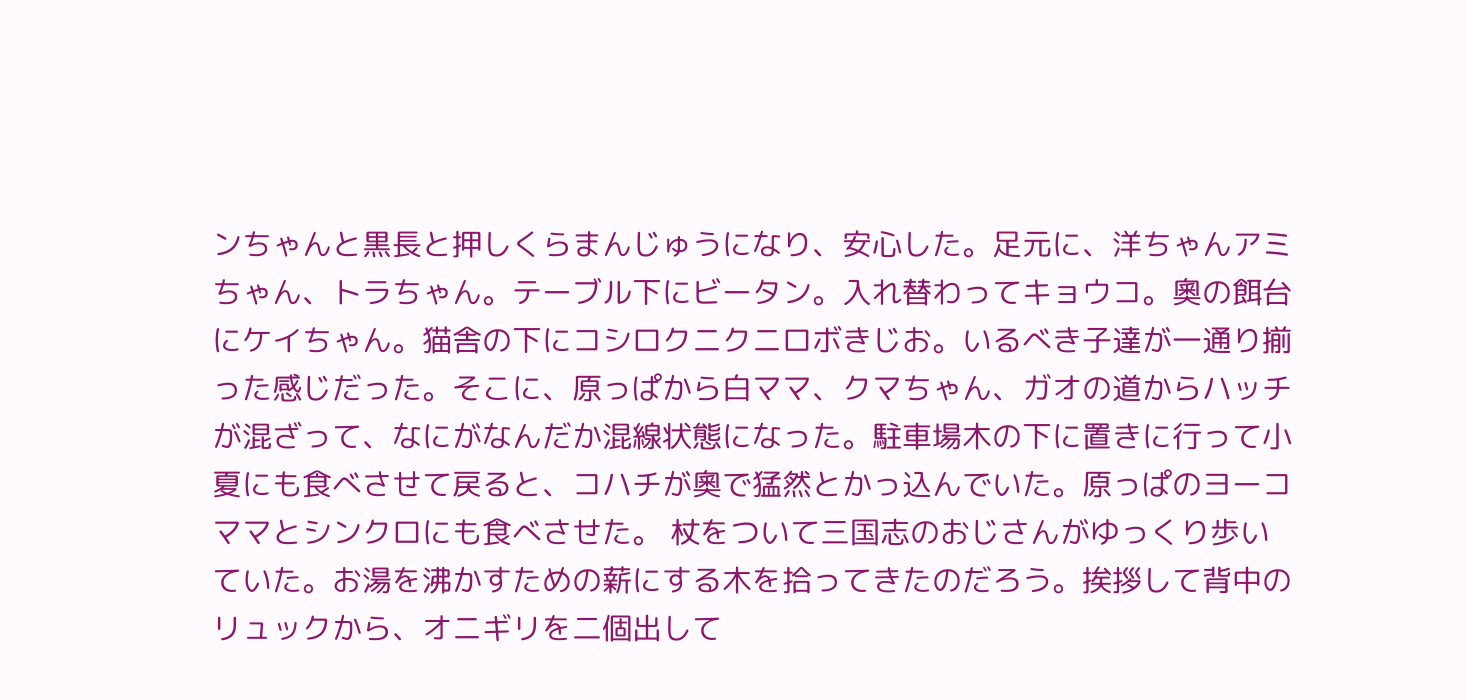ンちゃんと黒長と押しくらまんじゅうになり、安心した。足元に、洋ちゃんアミちゃん、トラちゃん。テーブル下にビータン。入れ替わってキョウコ。奧の餌台にケイちゃん。猫舎の下にコシロクニクニロボきじお。いるべき子達が一通り揃った感じだった。そこに、原っぱから白ママ、クマちゃん、ガオの道からハッチが混ざって、なにがなんだか混線状態になった。駐車場木の下に置きに行って小夏にも食べさせて戻ると、コハチが奧で猛然とかっ込んでいた。原っぱのヨーコママとシンクロにも食べさせた。 杖をついて三国志のおじさんがゆっくり歩いていた。お湯を沸かすための薪にする木を拾ってきたのだろう。挨拶して背中のリュックから、オニギリを二個出して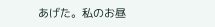あげた。私のお昼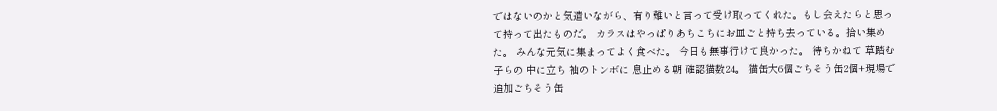ではないのかと気遣いながら、有り難いと言って受け取ってくれた。もし会えたらと思って持って出たものだ。 カラスはやっぱりあちこちにお皿ごと持ち去っている。拾い集めた。 みんな元気に集まってよく食べた。 今日も無事行けて良かった。 待ちかねて 草踏む子らの 中に立ち 袖のトンボに 息止める朝 確認猫数24。 猫缶大6個ごちそう缶2個+現場で追加ごちそう缶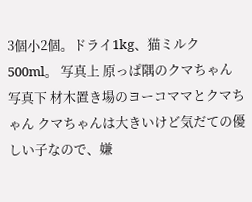3個小2個。ドライ1kg、猫ミルク500ml。 写真上 原っぱ隅のクマちゃん 写真下 材木置き場のヨーコママとクマちゃん クマちゃんは大きいけど気だての優しい子なので、嫌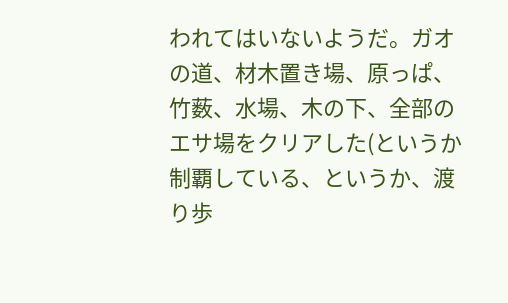われてはいないようだ。ガオの道、材木置き場、原っぱ、竹薮、水場、木の下、全部のエサ場をクリアした(というか制覇している、というか、渡り歩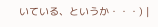いている、というか・・・) |